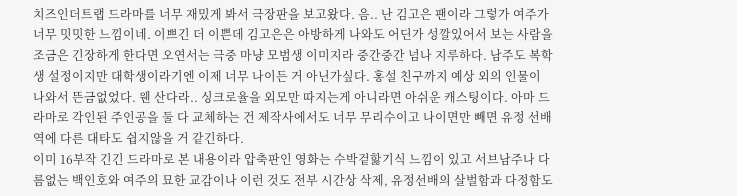치즈인더트랩 드라마를 너무 재밌게 봐서 극장판을 보고왔다. 음.. 난 김고은 팬이라 그렇가 여주가 너무 밋밋한 느낌이네. 이쁘긴 더 이쁜데 김고은은 아방하게 나와도 어딘가 성깔있어서 보는 사람을 조금은 긴장하게 한다면 오연서는 극중 마냥 모범생 이미지라 중간중간 넘나 지루하다. 남주도 복학생 설정이지만 대학생이라기엔 이제 너무 나이든 거 아닌가싶다. 홍설 친구까지 예상 외의 인물이 나와서 뜬금없었다. 웬 산다라.. 싱크로율을 외모만 따지는게 아니라면 아쉬운 캐스팅이다. 아마 드라마로 각인된 주인공을 둘 다 교체하는 건 제작사에서도 너무 무리수이고 나이면만 빼면 유정 선배역에 다른 대타도 쉽지않을 거 같긴하다.
이미 16부작 긴긴 드라마로 본 내용이라 압축판인 영화는 수박겉핧기식 느낌이 있고 서브남주나 다름없는 백인호와 여주의 묘한 교감이나 이런 것도 전부 시간상 삭제, 유정선배의 살벌함과 다정함도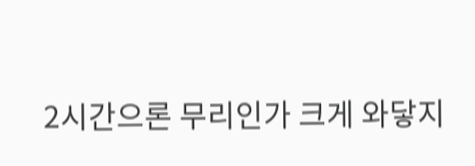2시간으론 무리인가 크게 와닿지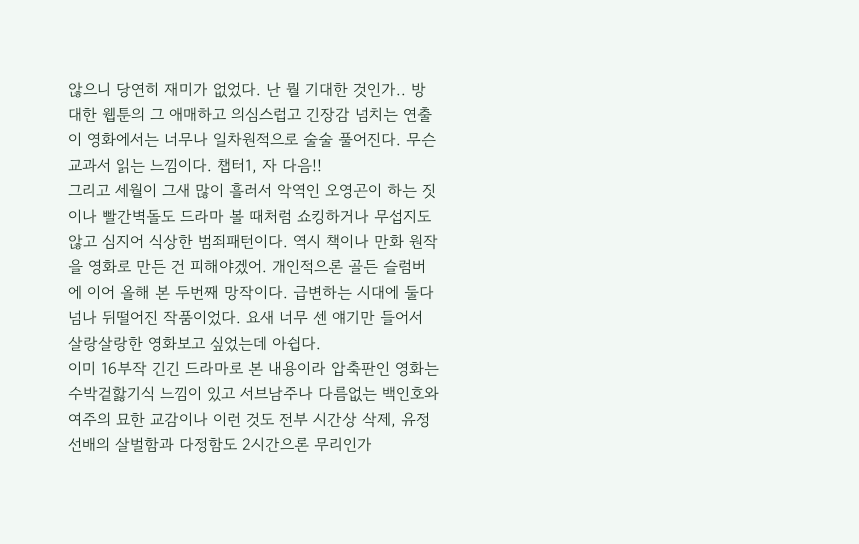않으니 당연히 재미가 없었다. 난 뭘 기대한 것인가.. 방대한 웹툰의 그 애매하고 의심스럽고 긴장감 넘치는 연출이 영화에서는 너무나 일차원적으로 술술 풀어진다. 무슨 교과서 읽는 느낌이다. 챕터1, 자 다음!!
그리고 세월이 그새 많이 흘러서 악역인 오영곤이 하는 짓이나 빨간벽돌도 드라마 볼 때처럼 쇼킹하거나 무섭지도 않고 심지어 식상한 범죄패턴이다. 역시 책이나 만화 원작을 영화로 만든 건 피해야겠어. 개인적으론 골든 슬럼버에 이어 올해 본 두번째 망작이다. 급변하는 시대에 둘다 넘나 뒤떨어진 작품이었다. 요새 너무 센 얘기만 들어서 살랑살랑한 영화보고 싶었는데 아쉽다.
이미 16부작 긴긴 드라마로 본 내용이라 압축판인 영화는 수박겉핧기식 느낌이 있고 서브남주나 다름없는 백인호와 여주의 묘한 교감이나 이런 것도 전부 시간상 삭제, 유정선배의 살벌함과 다정함도 2시간으론 무리인가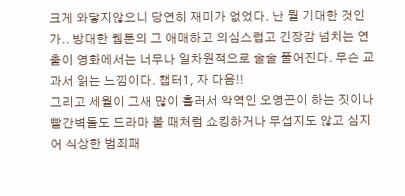크게 와닿지않으니 당연히 재미가 없었다. 난 뭘 기대한 것인가.. 방대한 웹툰의 그 애매하고 의심스럽고 긴장감 넘치는 연출이 영화에서는 너무나 일차원적으로 술술 풀어진다. 무슨 교과서 읽는 느낌이다. 챕터1, 자 다음!!
그리고 세월이 그새 많이 흘러서 악역인 오영곤이 하는 짓이나 빨간벽돌도 드라마 볼 때처럼 쇼킹하거나 무섭지도 않고 심지어 식상한 범죄패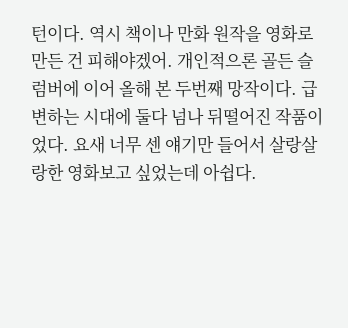턴이다. 역시 책이나 만화 원작을 영화로 만든 건 피해야겠어. 개인적으론 골든 슬럼버에 이어 올해 본 두번째 망작이다. 급변하는 시대에 둘다 넘나 뒤떨어진 작품이었다. 요새 너무 센 얘기만 들어서 살랑살랑한 영화보고 싶었는데 아쉽다.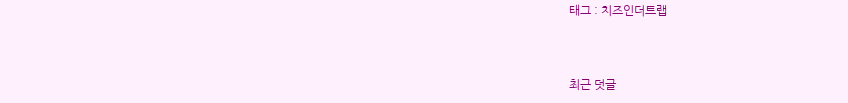태그 : 치즈인더트랩



최근 덧글